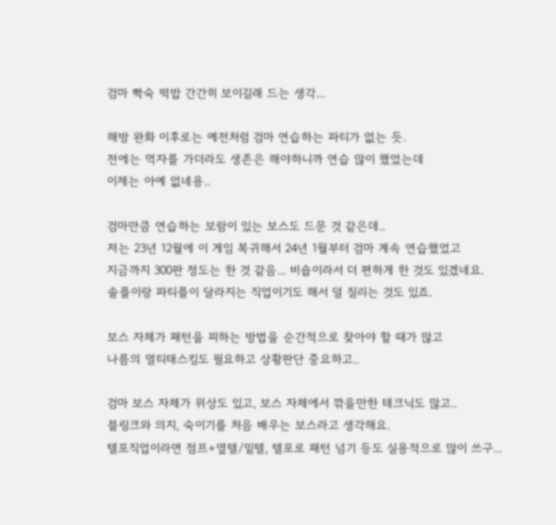검마 빡숙 떡밥 간간히 보이길래 드는 생각...

해방 완화 이후로는 예전처럼 검마 연습하는 파티가 없는 듯.
전에는 먹자를 가더라도 생존은 해야하니까 연습 많이 했었는데
이제는 아예 없네용..

검마만큼 연습하는 보람이 있는 보스도 드문 것 같은데..
저는 23년 12월에 이 게임 복귀해서 24년 1월부터 검마 계속 연습했었고
지금까지 300판 정도는 한 것 같음... 비숍이라서 더 편하게 한 것도 있겠네요.
솔플이랑 파티플이 달라지는 직업이기도 해서 덜 질리는 것도 있죠.

보스 자체가 패턴을 피하는 방법을 순간적으로 찾아야 할 때가 많고
나름의 멀티태스킹도 필요하고 상황판단 중요하고..

검마 보스 자체가 위상도 있고, 보스 자체에서 깎을만한 테크닉도 많고..
블링크와 의지, 숙이기를 처음 배우는 보스라고 생각해요.
텔포직업이라면 점프+옆텔/밑텔, 텔포로 패턴 넘기 등도 실용적으로 많이 쓰구...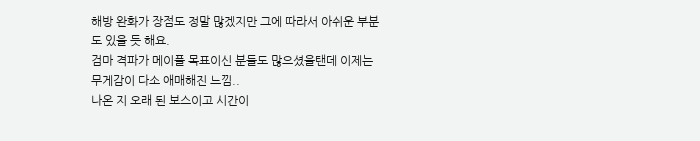해방 완화가 장점도 정말 많겠지만 그에 따라서 아쉬운 부분도 있을 듯 해요.
검마 격파가 메이플 목표이신 분들도 많으셨을탠데 이제는 무게감이 다소 애매해진 느낌..
나온 지 오래 된 보스이고 시간이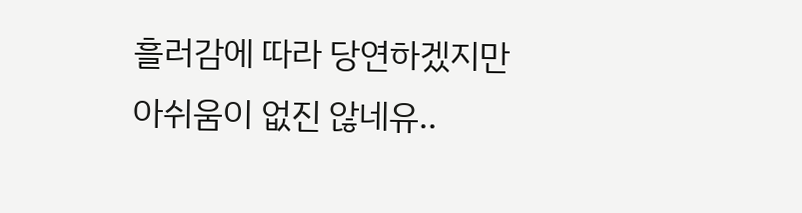흘러감에 따라 당연하겠지만
아쉬움이 없진 않네유..